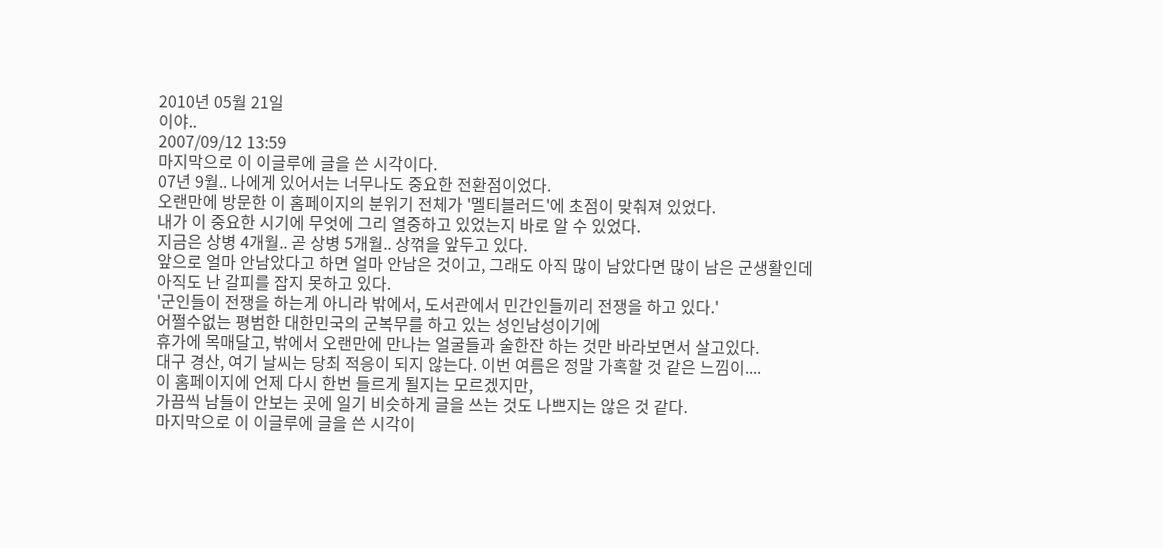2010년 05월 21일
이야..
2007/09/12 13:59
마지막으로 이 이글루에 글을 쓴 시각이다.
07년 9월.. 나에게 있어서는 너무나도 중요한 전환점이었다.
오랜만에 방문한 이 홈페이지의 분위기 전체가 '멜티블러드'에 초점이 맞춰져 있었다.
내가 이 중요한 시기에 무엇에 그리 열중하고 있었는지 바로 알 수 있었다.
지금은 상병 4개월.. 곧 상병 5개월.. 상꺾을 앞두고 있다.
앞으로 얼마 안남았다고 하면 얼마 안남은 것이고, 그래도 아직 많이 남았다면 많이 남은 군생활인데
아직도 난 갈피를 잡지 못하고 있다.
'군인들이 전쟁을 하는게 아니라 밖에서, 도서관에서 민간인들끼리 전쟁을 하고 있다.'
어쩔수없는 평범한 대한민국의 군복무를 하고 있는 성인남성이기에
휴가에 목매달고, 밖에서 오랜만에 만나는 얼굴들과 술한잔 하는 것만 바라보면서 살고있다.
대구 경산, 여기 날씨는 당최 적응이 되지 않는다. 이번 여름은 정말 가혹할 것 같은 느낌이....
이 홈페이지에 언제 다시 한번 들르게 될지는 모르겠지만,
가끔씩 남들이 안보는 곳에 일기 비슷하게 글을 쓰는 것도 나쁘지는 않은 것 같다.
마지막으로 이 이글루에 글을 쓴 시각이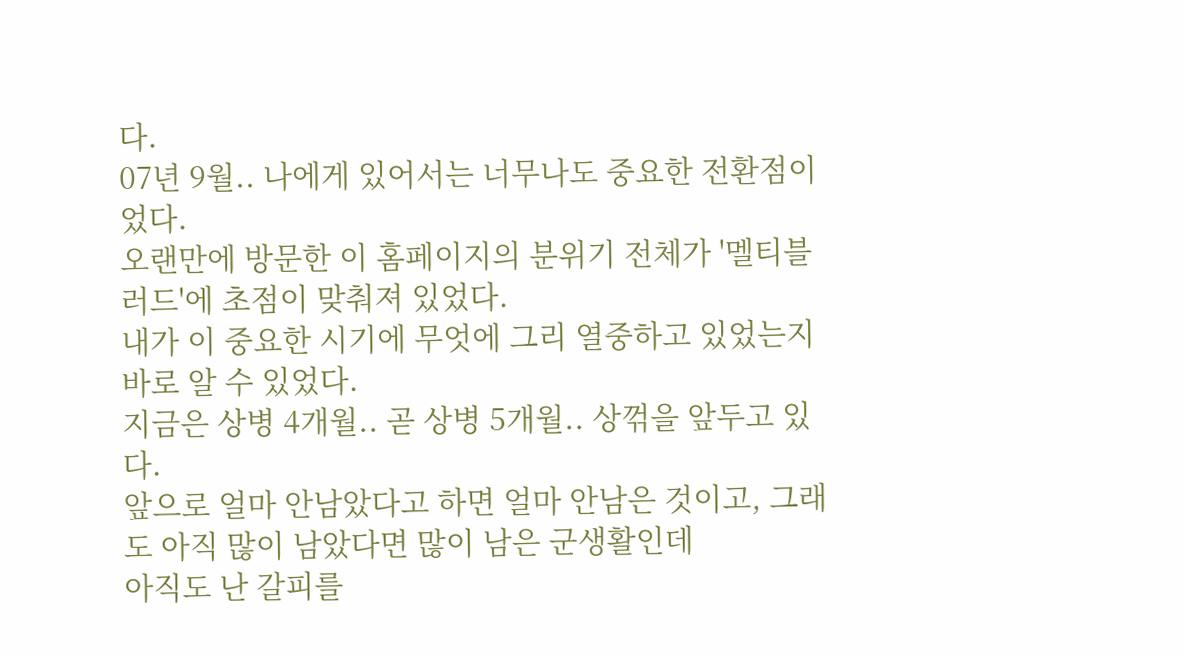다.
07년 9월.. 나에게 있어서는 너무나도 중요한 전환점이었다.
오랜만에 방문한 이 홈페이지의 분위기 전체가 '멜티블러드'에 초점이 맞춰져 있었다.
내가 이 중요한 시기에 무엇에 그리 열중하고 있었는지 바로 알 수 있었다.
지금은 상병 4개월.. 곧 상병 5개월.. 상꺾을 앞두고 있다.
앞으로 얼마 안남았다고 하면 얼마 안남은 것이고, 그래도 아직 많이 남았다면 많이 남은 군생활인데
아직도 난 갈피를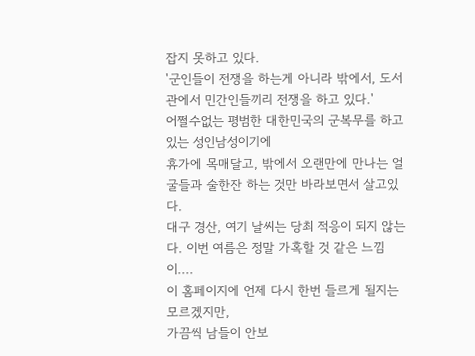잡지 못하고 있다.
'군인들이 전쟁을 하는게 아니라 밖에서, 도서관에서 민간인들끼리 전쟁을 하고 있다.'
어쩔수없는 평범한 대한민국의 군복무를 하고 있는 성인남성이기에
휴가에 목매달고, 밖에서 오랜만에 만나는 얼굴들과 술한잔 하는 것만 바라보면서 살고있다.
대구 경산, 여기 날씨는 당최 적응이 되지 않는다. 이번 여름은 정말 가혹할 것 같은 느낌이....
이 홈페이지에 언제 다시 한번 들르게 될지는 모르겠지만,
가끔씩 남들이 안보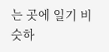는 곳에 일기 비슷하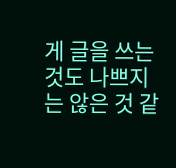게 글을 쓰는 것도 나쁘지는 않은 것 같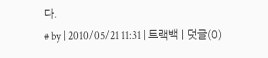다.
# by | 2010/05/21 11:31 | 트랙백 | 덧글(0)